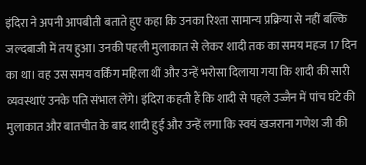इंदिरा ने अपनी आपबीती बताते हुए कहा कि उनका रिश्ता सामान्य प्रक्रिया से नहीं बल्कि जल्दबाजी में तय हुआ। उनकी पहली मुलाकात से लेकर शादी तक का समय महज 17 दिन का था। वह उस समय वर्किंग महिला थीं और उन्हें भरोसा दिलाया गया कि शादी की सारी व्यवस्थाएं उनके पति संभाल लेंगे। इंदिरा कहती हैं कि शादी से पहले उज्जैन में पांच घंटे की मुलाकात और बातचीत के बाद शादी हुई और उन्हें लगा कि स्वयं खजराना गणेश जी की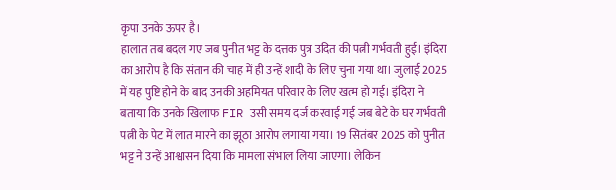कृपा उनके ऊपर है।
हालात तब बदल गए जब पुनीत भट्ट के दत्तक पुत्र उदित की पत्नी गर्भवती हुई। इंदिरा का आरोप है कि संतान की चाह में ही उन्हें शादी के लिए चुना गया था। जुलाई 2025 में यह पुष्टि होने के बाद उनकी अहमियत परिवार के लिए खत्म हो गई। इंदिरा ने बताया कि उनके खिलाफ FIR उसी समय दर्ज करवाई गई जब बेटे के घर गर्भवती पत्नी के पेट में लात मारने का झूठा आरोप लगाया गया। 19 सितंबर 2025 को पुनीत भट्ट ने उन्हें आश्वासन दिया कि मामला संभाल लिया जाएगा। लेकिन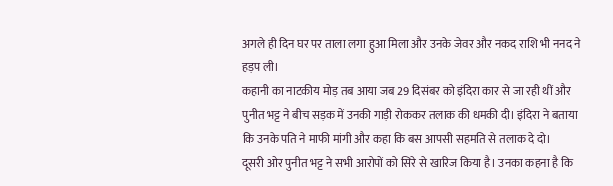अगले ही दिन घर पर ताला लगा हुआ मिला और उनके जेवर और नकद राशि भी ननद ने हड़प ली।
कहानी का नाटकीय मोड़ तब आया जब 29 दिसंबर को इंदिरा कार से जा रही थीं और पुनीत भट्ट ने बीच सड़क में उनकी गाड़ी रोककर तलाक की धमकी दी। इंदिरा ने बताया कि उनके पति ने माफी मांगी और कहा कि बस आपसी सहमति से तलाक दे दो।
दूसरी ओर पुनीत भट्ट ने सभी आरोपों को सिरे से खारिज किया है। उनका कहना है कि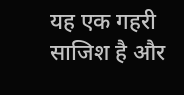यह एक गहरी साजिश है और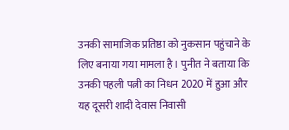उनकी सामाजिक प्रतिष्ठा को नुकसान पहुंचाने के लिए बनाया गया मामला है। पुनीत ने बताया कि उनकी पहली पत्नी का निधन 2020 में हुआ और यह दूसरी शादी देवास निवासी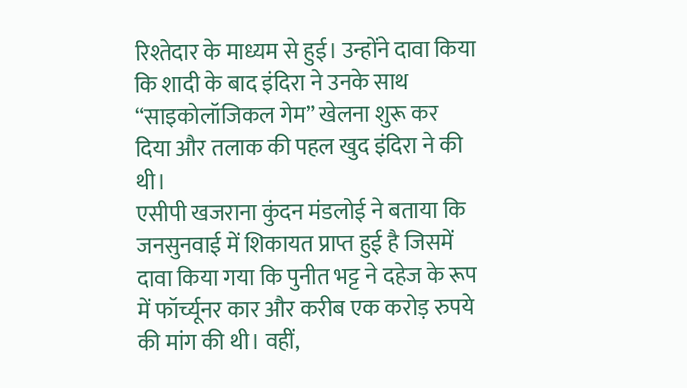रिश्तेदार के माध्यम से हुई। उन्होंने दावा किया कि शादी के बाद इंदिरा ने उनके साथ “साइकोलॉजिकल गेम” खेलना शुरू कर दिया और तलाक की पहल खुद इंदिरा ने की थी।
एसीपी खजराना कुंदन मंडलोई ने बताया कि जनसुनवाई में शिकायत प्राप्त हुई है जिसमें दावा किया गया कि पुनीत भट्ट ने दहेज के रूप में फॉर्च्यूनर कार और करीब एक करोड़ रुपये की मांग की थी। वहीं,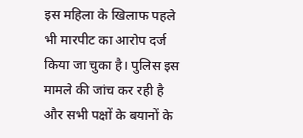इस महिला के खिलाफ पहले भी मारपीट का आरोप दर्ज किया जा चुका है। पुलिस इस मामले की जांच कर रही है और सभी पक्षों के बयानों के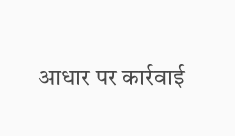आधार पर कार्रवाई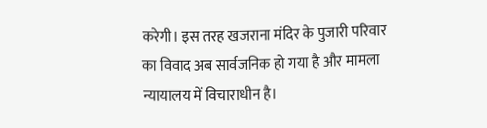करेगी। इस तरह खजराना मंदिर के पुजारी परिवार का विवाद अब सार्वजनिक हो गया है और मामला न्यायालय में विचाराधीन है।